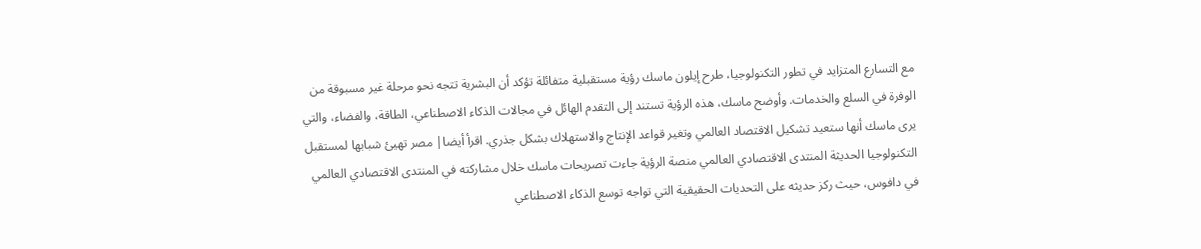مع التسارع المتزايد في تطور التكنولوجيا، طرح إيلون ماسك رؤية مستقبلية متفائلة تؤكد أن البشرية تتجه نحو مرحلة غير مسبوقة من الوفرة في السلع والخدمات. وأوضح ماسك، هذه الرؤية تستند إلى التقدم الهائل في مجالات الذكاء الاصطناعي، الطاقة، والفضاء، والتي يرى ماسك أنها ستعيد تشكيل الاقتصاد العالمي وتغير قواعد الإنتاج والاستهلاك بشكل جذري. اقرأ أيضا| مصر تهيئ شبابها لمستقبل التكنولوجيا الحديثة المنتدى الاقتصادي العالمي منصة الرؤية جاءت تصريحات ماسك خلال مشاركته في المنتدى الاقتصادي العالمي في دافوس، حيث ركز حديثه على التحديات الحقيقية التي تواجه توسع الذكاء الاصطناعي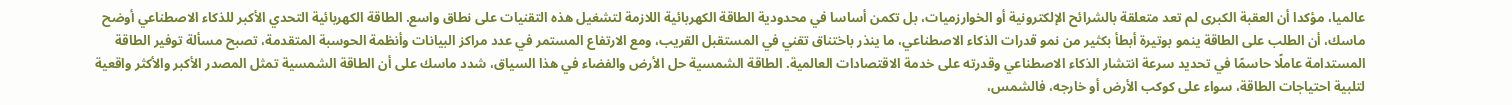عالميا، مؤكدا أن العقبة الكبرى لم تعد متعلقة بالشرائح الإلكترونية أو الخوارزميات، بل تكمن أساسا في محدودية الطاقة الكهربائية اللازمة لتشغيل هذه التقنيات على نطاق واسع. الطاقة الكهربائية التحدي الأكبر للذكاء الاصطناعي أوضح ماسك، أن الطلب على الطاقة ينمو بوتيرة أبطأ بكثير من نمو قدرات الذكاء الاصطناعي، ما ينذر باختناق تقني في المستقبل القريب، ومع الارتفاع المستمر في عدد مراكز البيانات وأنظمة الحوسبة المتقدمة، تصبح مسألة توفير الطاقة المستدامة عاملًا حاسمًا في تحديد سرعة انتشار الذكاء الاصطناعي وقدرته على خدمة الاقتصادات العالمية. الطاقة الشمسية حل الأرض والفضاء في هذا السياق، شدد ماسك على أن الطاقة الشمسية تمثل المصدر الأكبر والأكثر واقعية لتلبية احتياجات الطاقة، سواء على كوكب الأرض أو خارجه، فالشمس،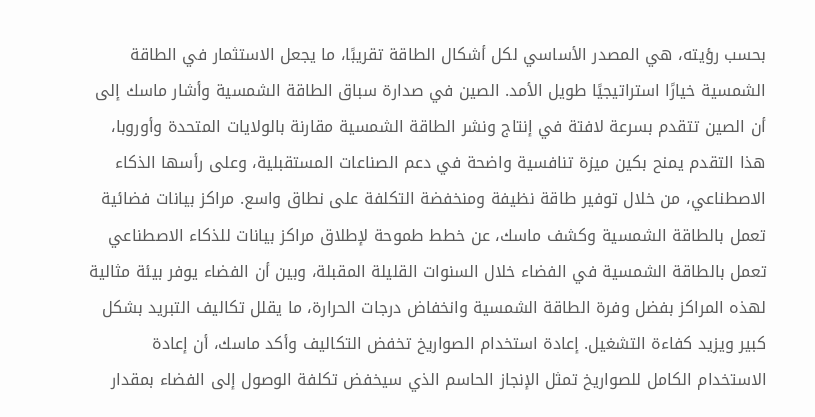بحسب رؤيته، هي المصدر الأساسي لكل أشكال الطاقة تقريبًا، ما يجعل الاستثمار في الطاقة الشمسية خيارًا استراتيجيًا طويل الأمد. الصين في صدارة سباق الطاقة الشمسية وأشار ماسك إلى أن الصين تتقدم بسرعة لافتة في إنتاج ونشر الطاقة الشمسية مقارنة بالولايات المتحدة وأوروبا، هذا التقدم يمنح بكين ميزة تنافسية واضحة في دعم الصناعات المستقبلية، وعلى رأسها الذكاء الاصطناعي، من خلال توفير طاقة نظيفة ومنخفضة التكلفة على نطاق واسع. مراكز بيانات فضائية تعمل بالطاقة الشمسية وكشف ماسك، عن خطط طموحة لإطلاق مراكز بيانات للذكاء الاصطناعي تعمل بالطاقة الشمسية في الفضاء خلال السنوات القليلة المقبلة، وبين أن الفضاء يوفر بيئة مثالية لهذه المراكز بفضل وفرة الطاقة الشمسية وانخفاض درجات الحرارة، ما يقلل تكاليف التبريد بشكل كبير ويزيد كفاءة التشغيل. إعادة استخدام الصواريخ تخفض التكاليف وأكد ماسك، أن إعادة الاستخدام الكامل للصواريخ تمثل الإنجاز الحاسم الذي سيخفض تكلفة الوصول إلى الفضاء بمقدار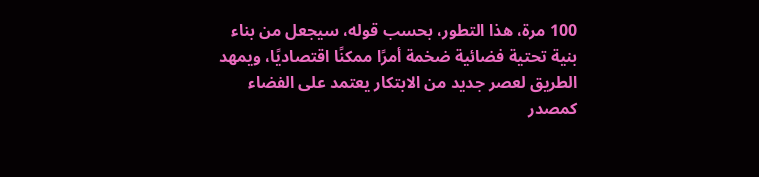100 مرة، هذا التطور، بحسب قوله، سيجعل من بناء بنية تحتية فضائية ضخمة أمرًا ممكنًا اقتصاديًا، ويمهد الطريق لعصر جديد من الابتكار يعتمد على الفضاء كمصدر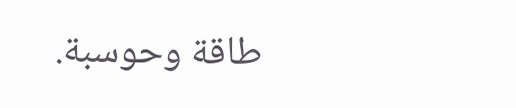طاقة وحوسبة.